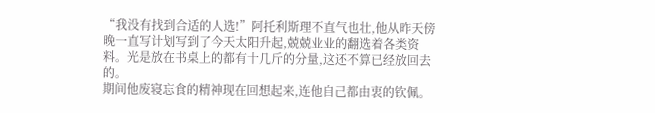“我没有找到合适的人选!”阿托利斯理不直气也壮,他从昨天傍晚一直写计划写到了今天太阳升起,兢兢业业的翻选着各类资料。光是放在书桌上的都有十几斤的分量,这还不算已经放回去的。
期间他废寝忘食的精神现在回想起来,连他自己都由衷的钦佩。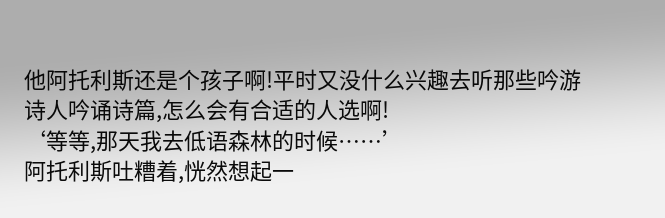他阿托利斯还是个孩子啊!平时又没什么兴趣去听那些吟游诗人吟诵诗篇,怎么会有合适的人选啊!
‘等等,那天我去低语森林的时候……’
阿托利斯吐糟着,恍然想起一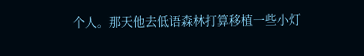个人。那天他去低语森林打算移植一些小灯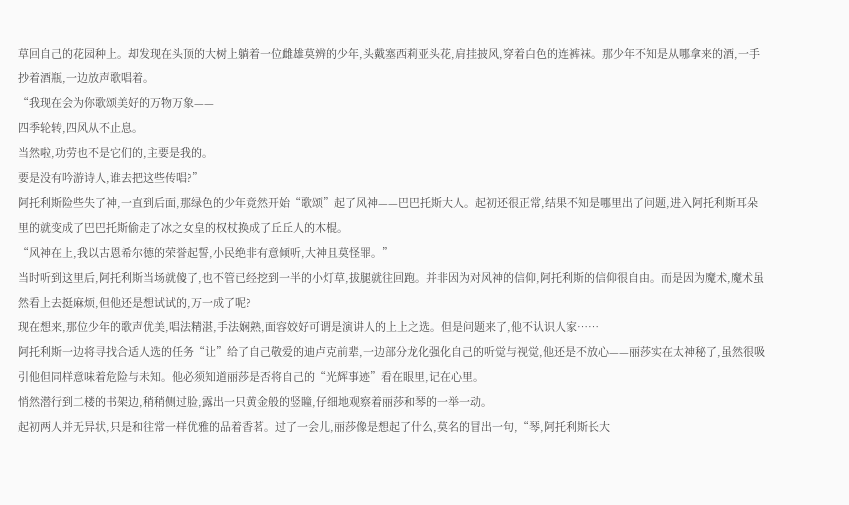草回自己的花园种上。却发现在头顶的大树上躺着一位雌雄莫辨的少年,头戴塞西莉亚头花,肩挂披风,穿着白色的连裤袜。那少年不知是从哪拿来的酒,一手抄着酒瓶,一边放声歌唱着。
“我现在会为你歌颂美好的万物万象——
四季轮转,四风从不止息。
当然啦,功劳也不是它们的,主要是我的。
要是没有吟游诗人,谁去把这些传唱?”
阿托利斯险些失了神,一直到后面,那绿色的少年竟然开始“歌颂”起了风神——巴巴托斯大人。起初还很正常,结果不知是哪里出了问题,进入阿托利斯耳朵里的就变成了巴巴托斯偷走了冰之女皇的权杖换成了丘丘人的木棍。
“风神在上,我以古恩希尔德的荣誉起誓,小民绝非有意倾听,大神且莫怪罪。”
当时听到这里后,阿托利斯当场就傻了,也不管已经挖到一半的小灯草,拔腿就往回跑。并非因为对风神的信仰,阿托利斯的信仰很自由。而是因为魔术,魔术虽然看上去挺麻烦,但他还是想试试的,万一成了呢?
现在想来,那位少年的歌声优美,唱法精湛,手法娴熟,面容姣好可谓是演讲人的上上之选。但是问题来了,他不认识人家……
阿托利斯一边将寻找合适人选的任务“让”给了自己敬爱的迪卢克前辈,一边部分龙化强化自己的听觉与视觉,他还是不放心——丽莎实在太神秘了,虽然很吸引他但同样意味着危险与未知。他必须知道丽莎是否将自己的“光辉事迹”看在眼里,记在心里。
悄然潜行到二楼的书架边,稍稍侧过脸,露出一只黄金般的竖瞳,仔细地观察着丽莎和琴的一举一动。
起初两人并无异状,只是和往常一样优雅的品着香茗。过了一会儿,丽莎像是想起了什么,莫名的冒出一句,“琴,阿托利斯长大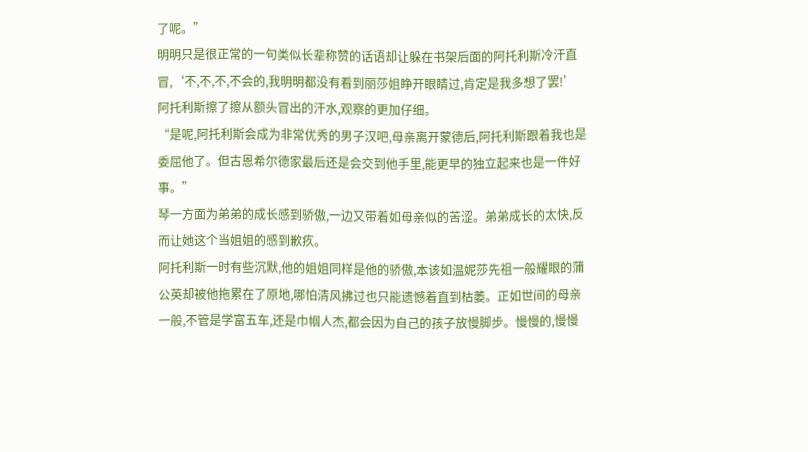了呢。”
明明只是很正常的一句类似长辈称赞的话语却让躲在书架后面的阿托利斯冷汗直冒,‘不,不,不,不会的,我明明都没有看到丽莎姐睁开眼睛过,肯定是我多想了罢!’
阿托利斯擦了擦从额头冒出的汗水,观察的更加仔细。
“是呢,阿托利斯会成为非常优秀的男子汉吧,母亲离开蒙德后,阿托利斯跟着我也是委屈他了。但古恩希尔德家最后还是会交到他手里,能更早的独立起来也是一件好事。”
琴一方面为弟弟的成长感到骄傲,一边又带着如母亲似的苦涩。弟弟成长的太快,反而让她这个当姐姐的感到歉疚。
阿托利斯一时有些沉默,他的姐姐同样是他的骄傲,本该如温妮莎先祖一般耀眼的蒲公英却被他拖累在了原地,哪怕清风拂过也只能遗憾着直到枯萎。正如世间的母亲一般,不管是学富五车,还是巾帼人杰,都会因为自己的孩子放慢脚步。慢慢的,慢慢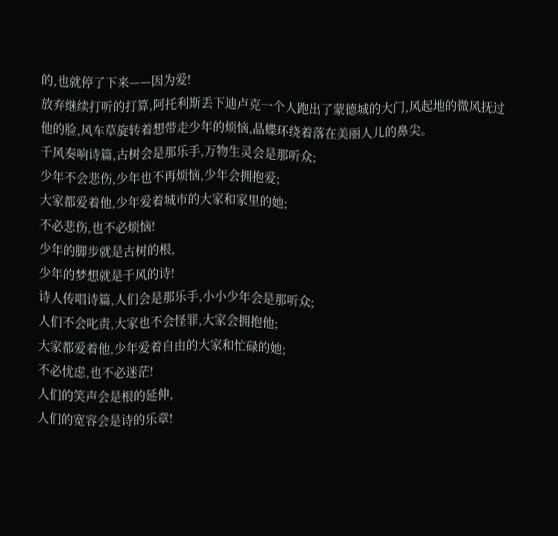的,也就停了下来——因为爱!
放弃继续打听的打算,阿托利斯丢下迪卢克一个人跑出了蒙德城的大门,风起地的微风抚过他的脸,风车草旋转着想带走少年的烦恼,晶蝶环绕着落在美丽人儿的鼻尖。
千风奏响诗篇,古树会是那乐手,万物生灵会是那听众;
少年不会悲伤,少年也不再烦恼,少年会拥抱爱;
大家都爱着他,少年爱着城市的大家和家里的她;
不必悲伤,也不必烦恼!
少年的脚步就是古树的根,
少年的梦想就是千风的诗!
诗人传唱诗篇,人们会是那乐手,小小少年会是那听众;
人们不会叱责,大家也不会怪罪,大家会拥抱他;
大家都爱着他,少年爱着自由的大家和忙碌的她;
不必忧虑,也不必迷茫!
人们的笑声会是根的延伸,
人们的宽容会是诗的乐章!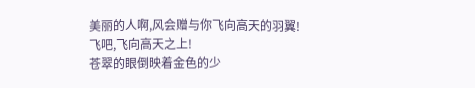美丽的人啊,风会赠与你飞向高天的羽翼!
飞吧,飞向高天之上!
苍翠的眼倒映着金色的少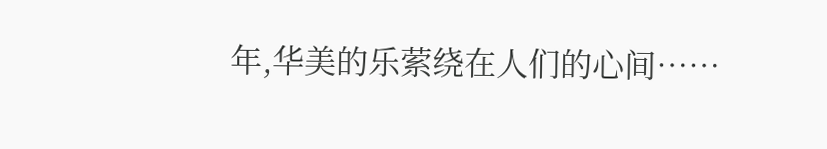年,华美的乐萦绕在人们的心间……